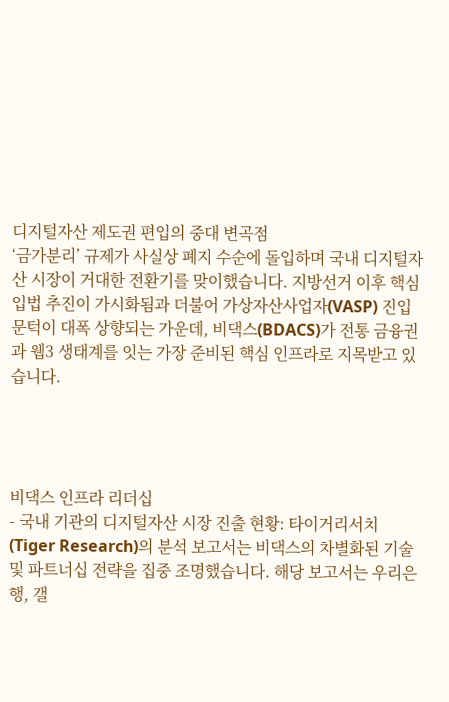디지털자산 제도권 편입의 중대 변곡점
‘금가분리’ 규제가 사실상 폐지 수순에 돌입하며 국내 디지털자산 시장이 거대한 전환기를 맞이했습니다. 지방선거 이후 핵심 입법 추진이 가시화됨과 더불어 가상자산사업자(VASP) 진입 문턱이 대폭 상향되는 가운데, 비댁스(BDACS)가 전통 금융권과 웹3 생태계를 잇는 가장 준비된 핵심 인프라로 지목받고 있습니다.




비댁스 인프라 리더십
- 국내 기관의 디지털자산 시장 진출 현황: 타이거리서치(Tiger Research)의 분석 보고서는 비댁스의 차별화된 기술 및 파트너십 전략을 집중 조명했습니다. 해당 보고서는 우리은행, 갤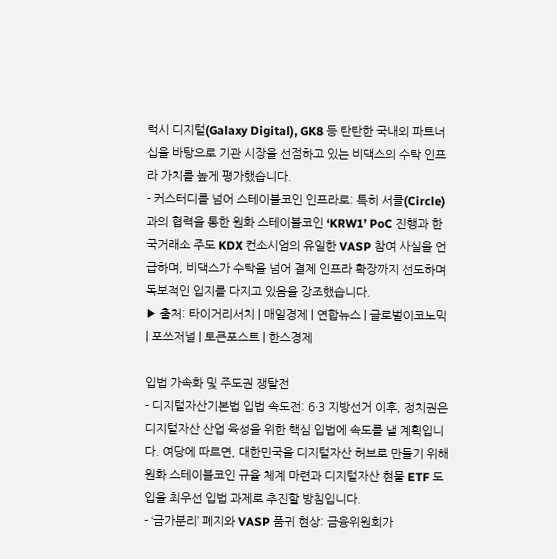럭시 디지털(Galaxy Digital), GK8 등 탄탄한 국내외 파트너십을 바탕으로 기관 시장을 선점하고 있는 비댁스의 수탁 인프라 가치를 높게 평가했습니다.
- 커스터디를 넘어 스테이블코인 인프라로: 특히 서클(Circle)과의 협력을 통한 원화 스테이블코인 ‘KRW1’ PoC 진행과 한국거래소 주도 KDX 컨소시엄의 유일한 VASP 참여 사실을 언급하며, 비댁스가 수탁을 넘어 결제 인프라 확장까지 선도하며 독보적인 입지를 다지고 있음을 강조했습니다.
▶ 출처: 타이거리서치 | 매일경제 | 연합뉴스 | 글로벌이코노믹 | 포쓰저널 | 토큰포스트 | 한스경제

입법 가속화 및 주도권 쟁탈전
- 디지털자산기본법 입법 속도전: 6·3 지방선거 이후, 정치권은 디지털자산 산업 육성을 위한 핵심 입법에 속도를 낼 계획입니다. 여당에 따르면, 대한민국을 디지털자산 허브로 만들기 위해 원화 스테이블코인 규율 체계 마련과 디지털자산 현물 ETF 도입을 최우선 입법 과제로 추진할 방침입니다.
- ‘금가분리’ 폐지와 VASP 품귀 현상: 금융위원회가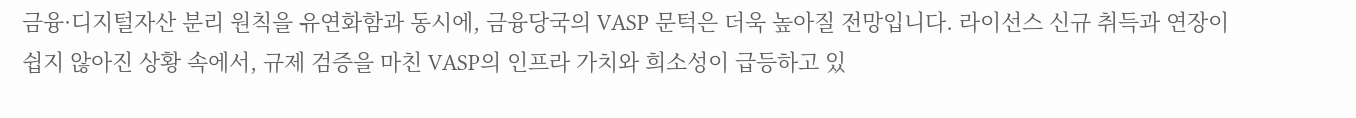금융·디지털자산 분리 원칙을 유연화함과 동시에, 금융당국의 VASP 문턱은 더욱 높아질 전망입니다. 라이선스 신규 취득과 연장이 쉽지 않아진 상황 속에서, 규제 검증을 마친 VASP의 인프라 가치와 희소성이 급등하고 있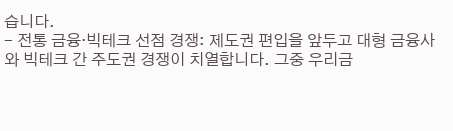습니다.
- 전통 금융·빅테크 선점 경쟁: 제도권 편입을 앞두고 대형 금융사와 빅테크 간 주도권 경쟁이 치열합니다. 그중 우리금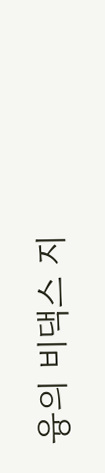융의 비댁스 지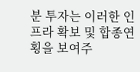분 투자는 이러한 인프라 확보 및 합종연횡을 보여주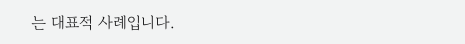는 대표적 사례입니다.